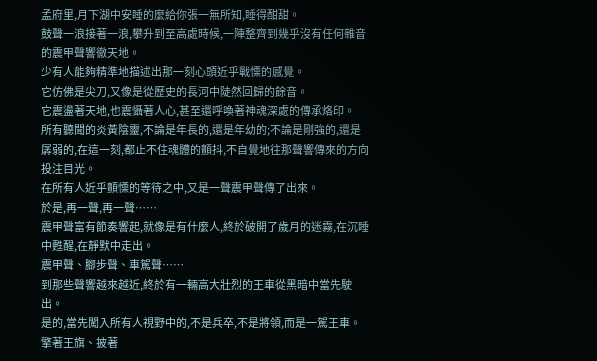孟府里,月下湖中安睡的麼給你張一無所知,睡得酣甜。
鼓聲一浪接著一浪,攀升到至高處時候,一陣整齊到幾乎沒有任何雜音的震甲聲響徹天地。
少有人能夠精準地描述出那一刻心頭近乎戰慄的感覺。
它仿佛是尖刀,又像是從歷史的長河中陡然回歸的餘音。
它震盪著天地,也震懾著人心,甚至還呼喚著神魂深處的傳承烙印。
所有聽聞的炎黃陰靈,不論是年長的,還是年幼的;不論是剛強的,還是孱弱的,在這一刻,都止不住魂體的顫抖,不自覺地往那聲響傳來的方向投注目光。
在所有人近乎顫慄的等待之中,又是一聲震甲聲傳了出來。
於是,再一聲,再一聲……
震甲聲富有節奏響起,就像是有什麼人,終於破開了歲月的迷霧,在沉睡中甦醒,在靜默中走出。
震甲聲、腳步聲、車駕聲……
到那些聲響越來越近,終於有一輛高大壯烈的王車從黑暗中當先駛出。
是的,當先闖入所有人視野中的,不是兵卒,不是將領,而是一駕王車。
擎著王旗、披著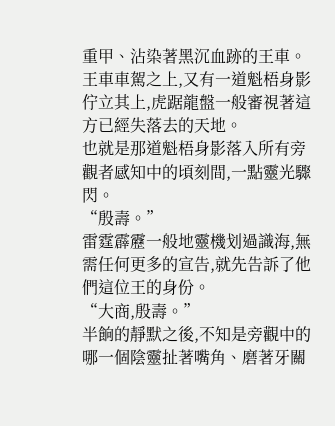重甲、沾染著黑沉血跡的王車。
王車車駕之上,又有一道魁梧身影佇立其上,虎踞龍盤一般審視著這方已經失落去的天地。
也就是那道魁梧身影落入所有旁觀者感知中的頃刻間,一點靈光驟閃。
“殷壽。”
雷霆霹靂一般地靈機划過識海,無需任何更多的宣告,就先告訴了他們這位王的身份。
“大商,殷壽。”
半餉的靜默之後,不知是旁觀中的哪一個陰靈扯著嘴角、磨著牙關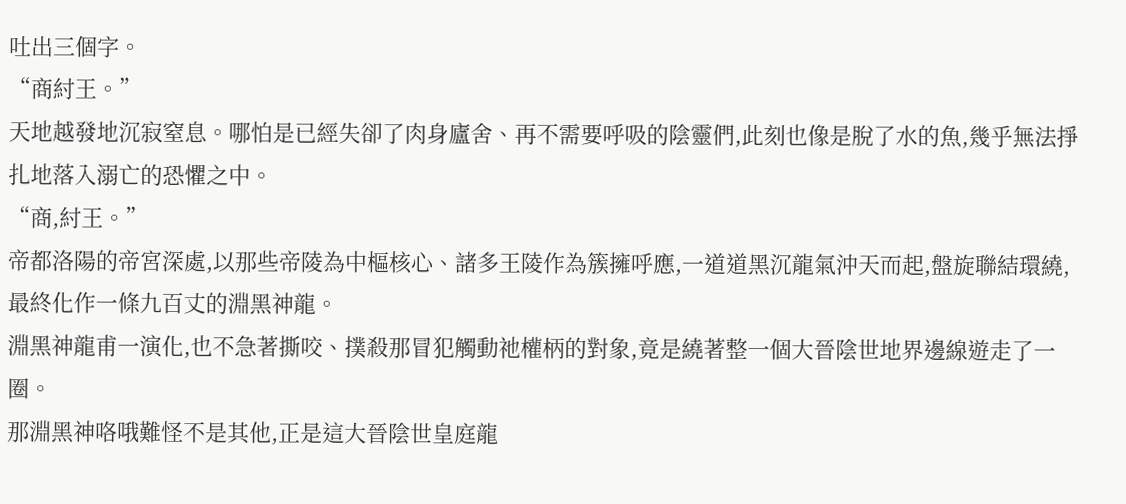吐出三個字。
“商紂王。”
天地越發地沉寂窒息。哪怕是已經失卻了肉身廬舍、再不需要呼吸的陰靈們,此刻也像是脫了水的魚,幾乎無法掙扎地落入溺亡的恐懼之中。
“商,紂王。”
帝都洛陽的帝宮深處,以那些帝陵為中樞核心、諸多王陵作為簇擁呼應,一道道黑沉龍氣沖天而起,盤旋聯結環繞,最終化作一條九百丈的淵黑神龍。
淵黑神龍甫一演化,也不急著撕咬、撲殺那冒犯觸動祂權柄的對象,竟是繞著整一個大晉陰世地界邊線遊走了一圈。
那淵黑神咯哦難怪不是其他,正是這大晉陰世皇庭龍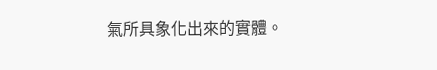氣所具象化出來的實體。